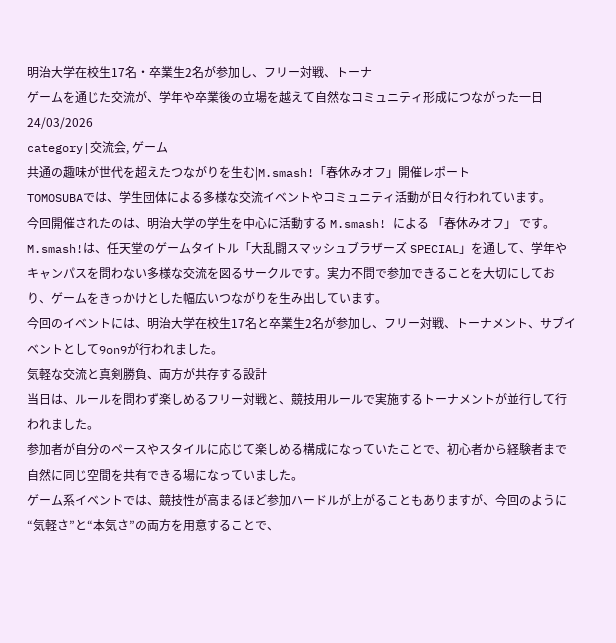明治大学在校生17名・卒業生2名が参加し、フリー対戦、トーナ
ゲームを通じた交流が、学年や卒業後の立場を越えて自然なコミュニティ形成につながった一日
24/03/2026
category|交流会, ゲーム
共通の趣味が世代を超えたつながりを生む|M.smash!「春休みオフ」開催レポート
TOMOSUBAでは、学生団体による多様な交流イベントやコミュニティ活動が日々行われています。
今回開催されたのは、明治大学の学生を中心に活動する M.smash! による 「春休みオフ」 です。
M.smash!は、任天堂のゲームタイトル「大乱闘スマッシュブラザーズ SPECIAL」を通して、学年やキャンパスを問わない多様な交流を図るサークルです。実力不問で参加できることを大切にしており、ゲームをきっかけとした幅広いつながりを生み出しています。
今回のイベントには、明治大学在校生17名と卒業生2名が参加し、フリー対戦、トーナメント、サブイベントとして9on9が行われました。
気軽な交流と真剣勝負、両方が共存する設計
当日は、ルールを問わず楽しめるフリー対戦と、競技用ルールで実施するトーナメントが並行して行われました。
参加者が自分のペースやスタイルに応じて楽しめる構成になっていたことで、初心者から経験者まで自然に同じ空間を共有できる場になっていました。
ゲーム系イベントでは、競技性が高まるほど参加ハードルが上がることもありますが、今回のように“気軽さ”と“本気さ”の両方を用意することで、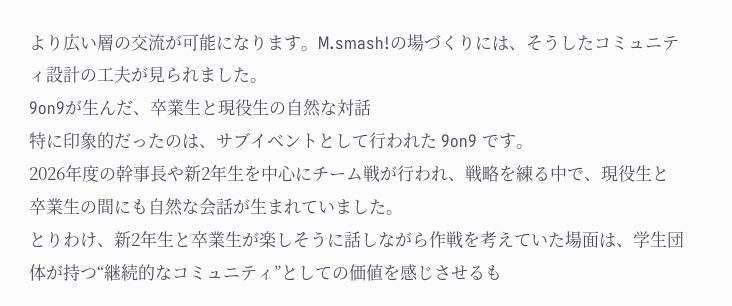より広い層の交流が可能になります。M.smash!の場づくりには、そうしたコミュニティ設計の工夫が見られました。
9on9が生んだ、卒業生と現役生の自然な対話
特に印象的だったのは、サブイベントとして行われた 9on9 です。
2026年度の幹事長や新2年生を中心にチーム戦が行われ、戦略を練る中で、現役生と卒業生の間にも自然な会話が生まれていました。
とりわけ、新2年生と卒業生が楽しそうに話しながら作戦を考えていた場面は、学生団体が持つ“継続的なコミュニティ”としての価値を感じさせるも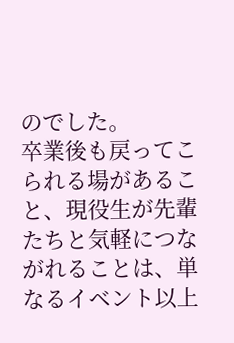のでした。
卒業後も戻ってこられる場があること、現役生が先輩たちと気軽につながれることは、単なるイベント以上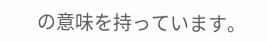の意味を持っています。